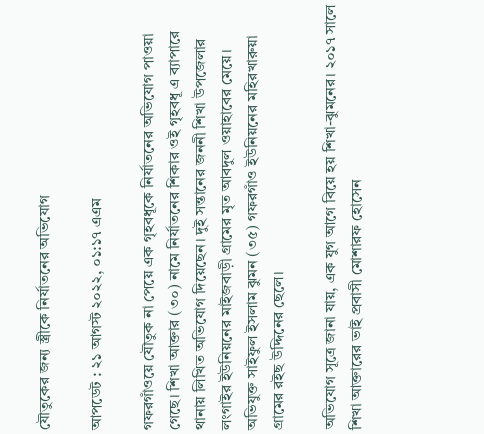যৌতুকের জন্য স্ত্রীকে নির্যাতনের অভিযোগ

আপডেট : ২১ আগস্ট ২০২২, ০১:১৭ এএম

গফরগাঁওয়ে যৌতুক না পেয়ে এক গৃহবধূকে নির্যাতনের অভিযোগ পাওয়া গেছে। শিখা আক্তার (৩০) নামে নির্যাতনের শিকার ওই গৃহবধূ এ ব্যাপারে থানায় লিখিত অভিযোগ দিয়েছেন। দুই সন্তানের জননী শিখা উপজেলার লংগাইর ইউনিয়নের মাইজবাড়ী গ্রামের মৃত আবদুল ওয়াহাবের মেয়ে। অভিযুক্ত সাইফুল ইসলাম ঝুমন (৩৫) গফরগাঁও ইউনিয়নের মহিরখারুয়া গ্রামের রইছ উদ্দিনের ছেলে।

অভিযোগ সূত্রে জানা যায়, এক যুগ আগে বিয়ে হয় শিখা-ঝুমনের। ২০১৭ সালে শিখা আক্তারের ভাই প্রবাসী মোশারফ হোসেন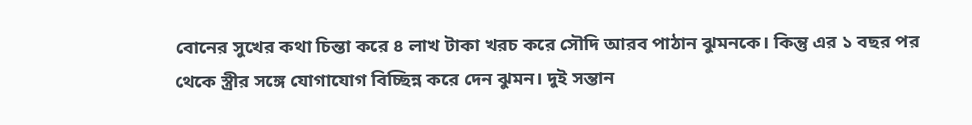বোনের সুখের কথা চিন্তা করে ৪ লাখ টাকা খরচ করে সৌদি আরব পাঠান ঝুমনকে। কিন্তু এর ১ বছর পর থেকে স্ত্রীর সঙ্গে যোগাযোগ বিচ্ছিন্ন করে দেন ঝুমন। দুই সন্তান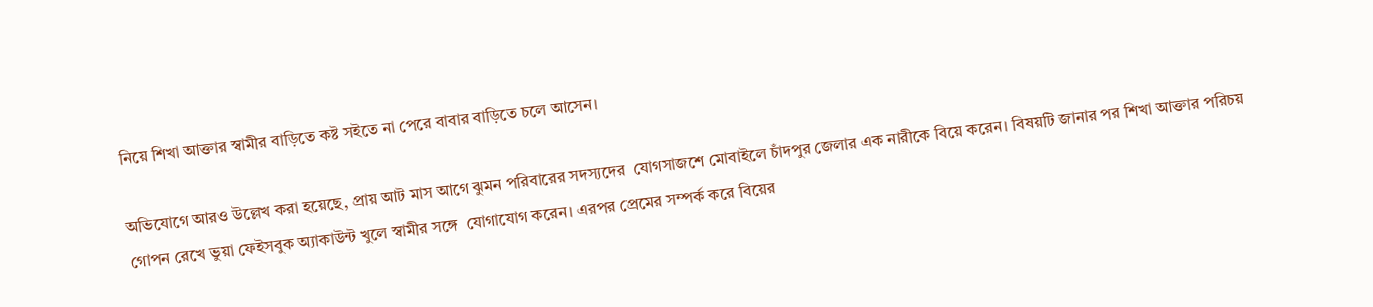নিয়ে শিখা আক্তার স্বামীর বাড়িতে কষ্ট সইতে না পেরে বাবার বাড়িতে চলে আসেন।

অভিযোগে আরও উল্লেখ করা হয়েছে, প্রায় আট মাস আগে ঝুমন পরিবারের সদস্যদের  যোগসাজশে মোবাইলে চাঁদপুর জেলার এক নারীকে বিয়ে করেন। বিষয়টি জানার পর শিখা আক্তার পরিচয় গোপন রেখে ভুয়া ফেইসবুক অ্যাকাউন্ট খুলে স্বামীর সঙ্গে  যোগাযোগ করেন। এরপর প্রেমের সম্পর্ক করে বিয়ের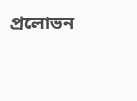প্রলোভন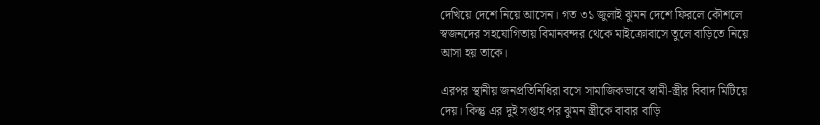দেখিয়ে দেশে নিয়ে আসেন। গত ৩১ জুলাই ঝুমন দেশে ফিরলে কৌশলে স্বজনদের সহযোগিতায় বিমানবন্দর থেকে মাইক্রোবাসে তুলে বাড়িতে নিয়ে আসা হয় তাকে।

এরপর স্থানীয় জনপ্রতিনিধিরা বসে সামাজিকভাবে স্বামী-স্ত্রীর বিবাদ মিটিয়ে দেয়। কিন্তু এর দুই সপ্তাহ পর ঝুমন স্ত্রীকে বাবার বাড়ি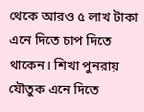থেকে আরও ৫ লাখ টাকা এনে দিতে চাপ দিতে থাকেন। শিখা পুনরায় যৌতুক এনে দিতে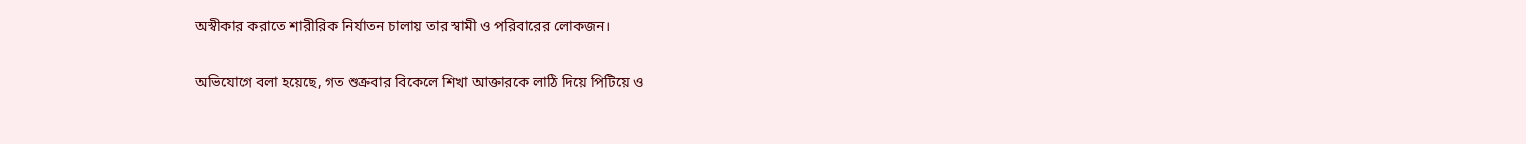অস্বীকার করাতে শারীরিক নির্যাতন চালায় তার স্বামী ও পরিবারের লোকজন।

অভিযোগে বলা হয়েছে, গত শুক্রবার বিকেলে শিখা আক্তারকে লাঠি দিয়ে পিটিয়ে ও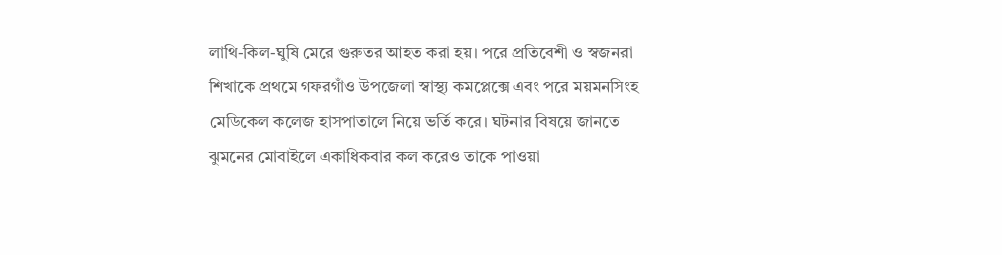লাথি-কিল-ঘুষি মেরে গুরুতর আহত করা হয়। পরে প্রতিবেশী ও স্বজনরা শিখাকে প্রথমে গফরগাঁও উপজেলা স্বাস্থ্য কমপ্লেক্সে এবং পরে ময়মনসিংহ মেডিকেল কলেজ হাসপাতালে নিয়ে ভর্তি করে। ঘটনার বিষয়ে জানতে ঝুমনের মোবাইলে একাধিকবার কল করেও তাকে পাওয়া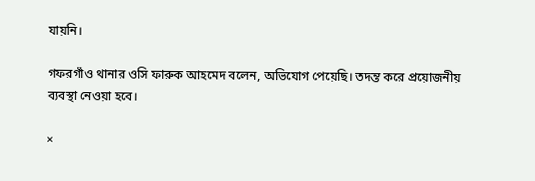যায়নি।

গফরগাঁও থানার ওসি ফারুক আহমেদ বলেন, অভিযোগ পেয়েছি। তদন্ত করে প্রয়োজনীয় ব্যবস্থা নেওয়া হবে।

×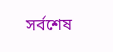সর্বশেষ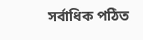সর্বাধিক পঠিত